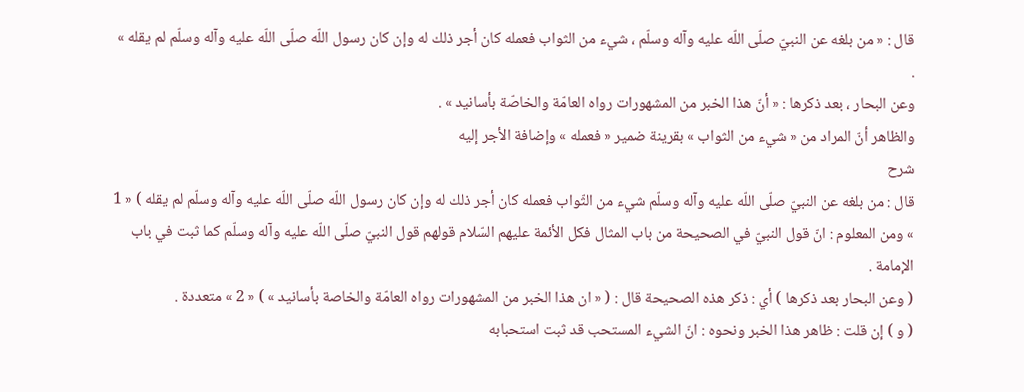قال : « من بلغه عن النبيّ صلّى اللّه عليه وآله وسلّم ، شيء من الثواب فعمله كان أجر ذلك له وإن كان رسول اللّه صلّى اللّه عليه وآله وسلّم لم يقله » .
وعن البحار ، بعد ذكرها : « أنّ هذا الخبر من المشهورات رواه العامّة والخاصّة بأسانيد » .
والظاهر أنّ المراد من « شيء من الثواب » بقرينة ضمير « فعمله » وإضافة الأجر إليه
شرح
قال : من بلغه عن النبيّ صلّى اللّه عليه وآله وسلّم شيء من الثّواب فعمله كان أجر ذلك له وإن كان رسول اللّه صلّى اللّه عليه وآله وسلّم لم يقله ) « 1 » ومن المعلوم : انّ قول النبيّ في الصحيحة من باب المثال فكل الأئمة عليهم السّلام قولهم قول النبيّ صلّى اللّه عليه وآله وسلّم كما ثبت في باب الإمامة .
( وعن البحار بعد ذكرها ) أي : ذكر هذه الصحيحة قال : ( « ان هذا الخبر من المشهورات رواه العامّة والخاصة بأسانيد » ) « 2 » متعددة .
( و ) إن قلت : ظاهر هذا الخبر ونحوه : انّ الشيء المستحب قد ثبت استحبابه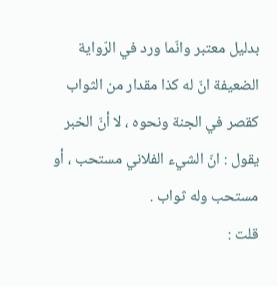بدليل معتبر وانّما ورد في الرّواية الضعيفة انّ له كذا مقدار من الثواب كقصر في الجنة ونحوه ، لا أنّ الخبر يقول : انّ الشيء الفلاني مستحب ، أو مستحب وله ثواب .
قلت :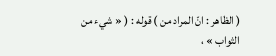( الظاهر : انّ المراد من ) قوله : ( « شيء من الثواب » ،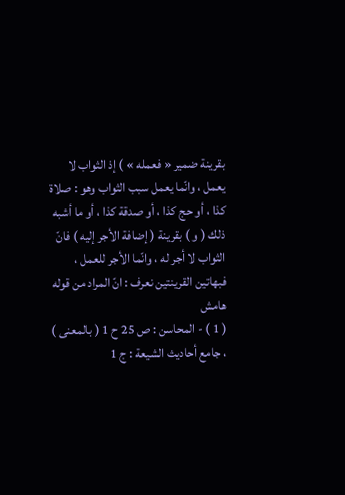بقرينة ضمير « فعمله » ) إذ الثواب لا يعمل ، وانّما يعمل سبب الثواب وهو : صلاة كذا ، أو حج كذا ، أو صدقة كذا ، أو ما أشبه ذلك ( و ) بقرينة ( إضافة الأجر إليه ) فانّ الثواب لا أجر له ، وانّما الأجر للعمل ، فبهاتين القرينتين نعرف : انّ المراد من قوله
هامش
( 1 ) - المحاسن : ص 25 ح 1 ( بالمعنى ) ، جامع أحاديث الشيعة : ج 1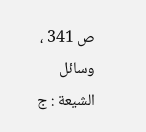ص 341 ، وسائل الشيعة : ج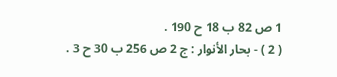1 ص 82 ب 18 ح 190 .
( 2 ) - بحار الأنوار : ج 2 ص 256 ب 30 ح 3 .